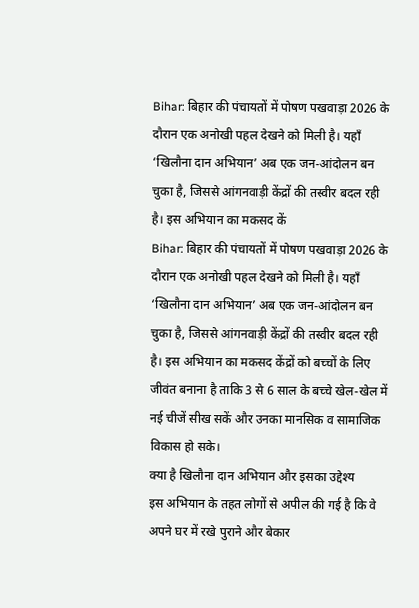Bihar: बिहार की पंचायतों में पोषण पखवाड़ा 2026 के दौरान एक अनोखी पहल देखने को मिली है। यहाँ ‘खिलौना दान अभियान’ अब एक जन-आंदोलन बन चुका है, जिससे आंगनवाड़ी केंद्रों की तस्वीर बदल रही है। इस अभियान का मकसद कें
Bihar: बिहार की पंचायतों में पोषण पखवाड़ा 2026 के दौरान एक अनोखी पहल देखने को मिली है। यहाँ ‘खिलौना दान अभियान’ अब एक जन-आंदोलन बन चुका है, जिससे आंगनवाड़ी केंद्रों की तस्वीर बदल रही है। इस अभियान का मकसद केंद्रों को बच्चों के लिए जीवंत बनाना है ताकि 3 से 6 साल के बच्चे खेल-खेल में नई चीजें सीख सकें और उनका मानसिक व सामाजिक विकास हो सके।
क्या है खिलौना दान अभियान और इसका उद्देश्य
इस अभियान के तहत लोगों से अपील की गई है कि वे अपने घर में रखे पुराने और बेकार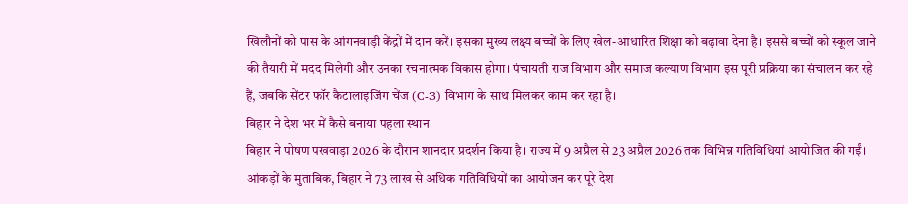खिलौनों को पास के आंगनवाड़ी केंद्रों में दान करें। इसका मुख्य लक्ष्य बच्चों के लिए खेल-आधारित शिक्षा को बढ़ावा देना है। इससे बच्चों को स्कूल जाने की तैयारी में मदद मिलेगी और उनका रचनात्मक विकास होगा। पंचायती राज विभाग और समाज कल्याण विभाग इस पूरी प्रक्रिया का संचालन कर रहे हैं, जबकि सेंटर फॉर कैटालाइजिंग चेंज (C-3) विभाग के साथ मिलकर काम कर रहा है।
बिहार ने देश भर में कैसे बनाया पहला स्थान
बिहार ने पोषण पखवाड़ा 2026 के दौरान शानदार प्रदर्शन किया है। राज्य में 9 अप्रैल से 23 अप्रैल 2026 तक विभिन्न गतिविधियां आयोजित की गईं। आंकड़ों के मुताबिक, बिहार ने 73 लाख से अधिक गतिविधियों का आयोजन कर पूरे देश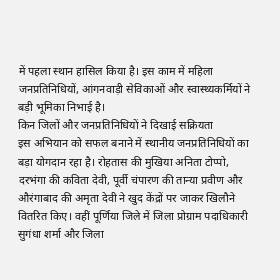में पहला स्थान हासिल किया है। इस काम में महिला जनप्रतिनिधियों, आंगनवाड़ी सेविकाओं और स्वास्थ्यकर्मियों ने बड़ी भूमिका निभाई है।
किन जिलों और जनप्रतिनिधियों ने दिखाई सक्रियता
इस अभियान को सफल बनाने में स्थानीय जनप्रतिनिधियों का बड़ा योगदान रहा है। रोहतास की मुखिया अनिता टोप्पो, दरभंगा की कविता देवी, पूर्वी चंपारण की तान्या प्रवीण और औरंगाबाद की अमृता देवी ने खुद केंद्रों पर जाकर खिलौने वितरित किए। वहीं पूर्णिया जिले में जिला प्रोग्राम पदाधिकारी सुगंधा शर्मा और जिला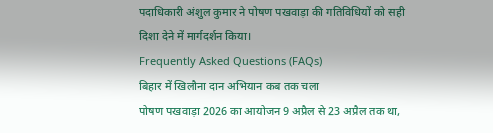पदाधिकारी अंशुल कुमार ने पोषण पखवाड़ा की गतिविधियों को सही दिशा देने में मार्गदर्शन किया।
Frequently Asked Questions (FAQs)
बिहार में खिलौना दान अभियान कब तक चला
पोषण पखवाड़ा 2026 का आयोजन 9 अप्रैल से 23 अप्रैल तक था,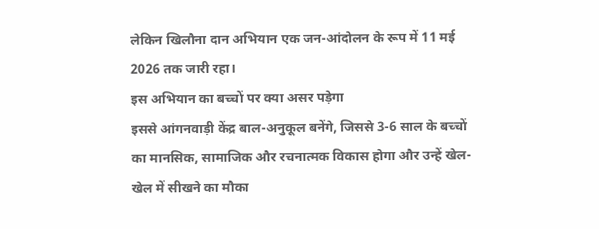लेकिन खिलौना दान अभियान एक जन-आंदोलन के रूप में 11 मई 2026 तक जारी रहा।
इस अभियान का बच्चों पर क्या असर पड़ेगा
इससे आंगनवाड़ी केंद्र बाल-अनुकूल बनेंगे, जिससे 3-6 साल के बच्चों का मानसिक, सामाजिक और रचनात्मक विकास होगा और उन्हें खेल-खेल में सीखने का मौका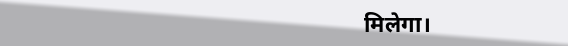मिलेगा।